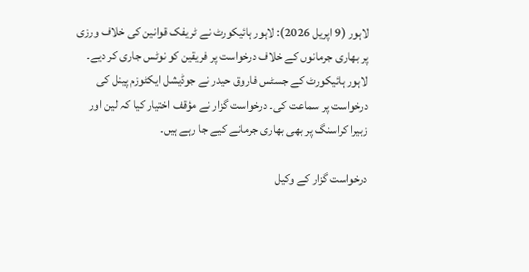لاہور (9 اپریل 2026): لاہور ہائیکورٹ نے ٹریفک قوانین کی خلاف ورزی پر بھاری جرمانوں کے خلاف درخواست پر فریقین کو نوٹس جاری کر دیے۔ لاہور ہائیکورٹ کے جسٹس فاروق حیدر نے جوڈیشل ایکٹوزم پینل کی درخواست پر سماعت کی۔ درخواست گزار نے مؤقف اختیار کیا کہ لین اور زبیرا کراسنگ پر بھی بھاری جرمانے کیے جا رہے ہیں۔

درخواست گزار کے وکیل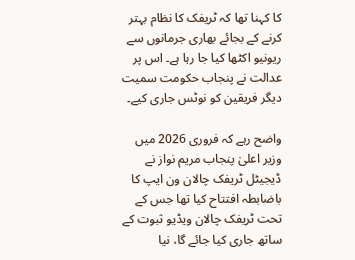کا کہنا تھا کہ ٹریفک کا نظام بہتر کرنے کے بجائے بھاری جرمانوں سے ریونیو اکٹھا کیا جا رہا ہے۔ اس پر عدالت نے پنجاب حکومت سمیت دیگر فریقین کو نوٹس جاری کیے۔

واضح رہے کہ فروری 2026 میں وزیر اعلیٰ پنجاب مریم نواز نے ڈیجیٹل ٹریفک چالان ون ایپ کا باضابطہ افتتاح کیا تھا جس کے تحت ٹریفک چالان ویڈیو ثبوت کے ساتھ جاری کیا جائے گا، نیا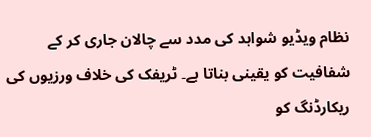نظام ویڈیو شواہد کی مدد سے چالان جاری کر کے شفافیت کو یقینی بناتا ہے۔ ٹریفک کی خلاف ورزیوں کی ریکارڈنگ کو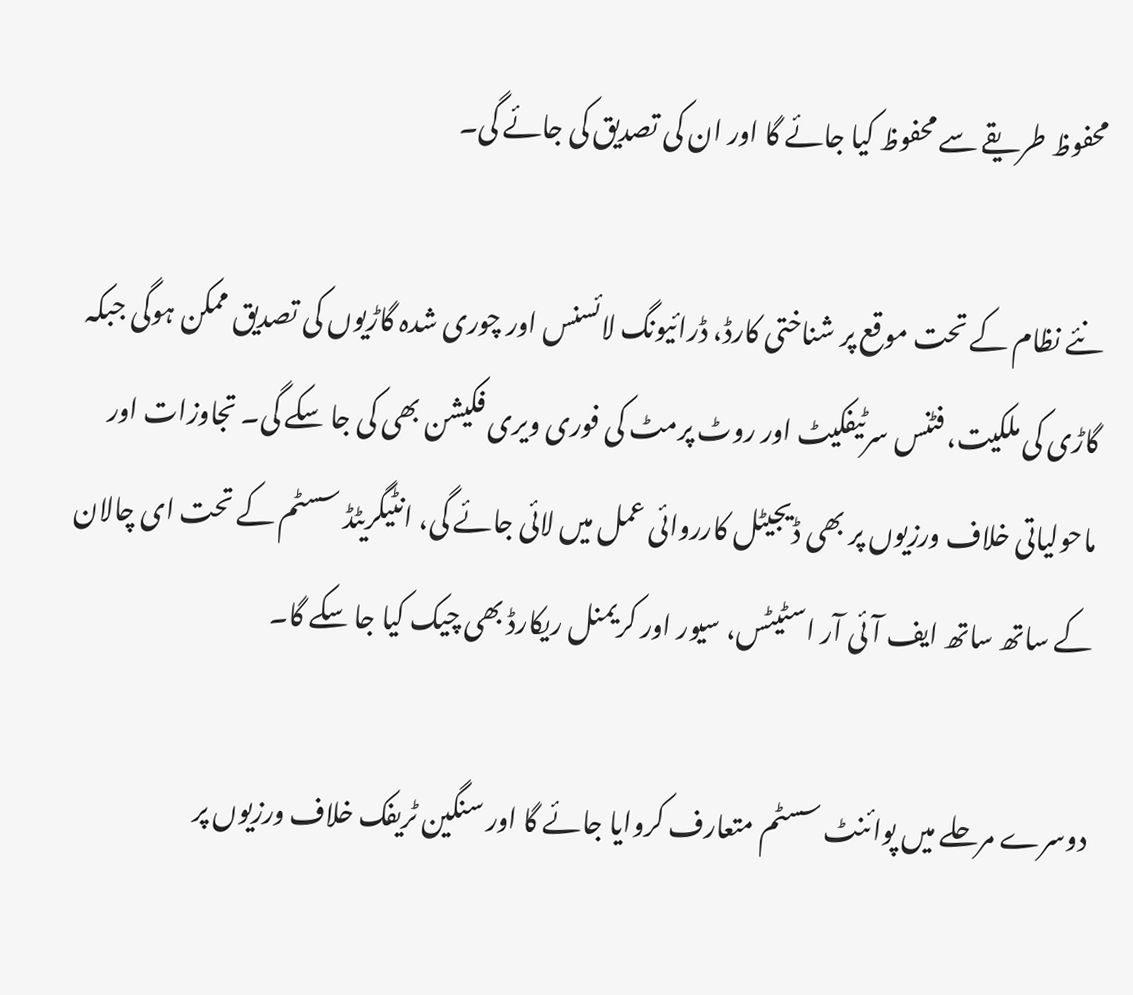محفوظ طریقے سے محفوظ کیا جائے گا اور ان کی تصدیق کی جائے گی۔

نئے نظام کے تحت موقع پر شناختی کارڈ، ڈرائیونگ لائسنس اور چوری شدہ گاڑیوں کی تصدیق ممکن ہوگی جبکہ گاڑی کی ملکیت، فٹنس سرٹیفکیٹ اور روٹ پرمٹ کی فوری ویری فکیشن بھی کی جا سکے گی۔ تجاوزات اور ماحولیاتی خلاف ورزیوں پر بھی ڈیجیٹل کارروائی عمل میں لائی جائے گی، انٹیگریٹڈ سسٹم کے تحت ای چالان کے ساتھ ساتھ ایف آئی آر اسٹیٹس، سیور اور کریمنل ریکارڈ بھی چیک کیا جا سکے گا۔

دوسرے مرحلے میں پوائنٹ سسٹم متعارف کروایا جائے گا اور سنگین ٹریفک خلاف ورزیوں پر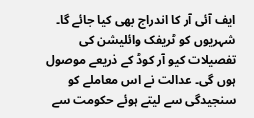ایف آئی آر کا اندراج بھی کیا جائے گا۔ شہریوں کو ٹریفک وائلیشن کی تفصیلات کیو آر کوڈ کے ذریعے موصول ہوں گی۔ عدالت نے اس معاملے کو سنجیدگی سے لیتے ہوئے حکومت سے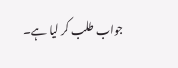جواب طلب کر لیا ہے۔